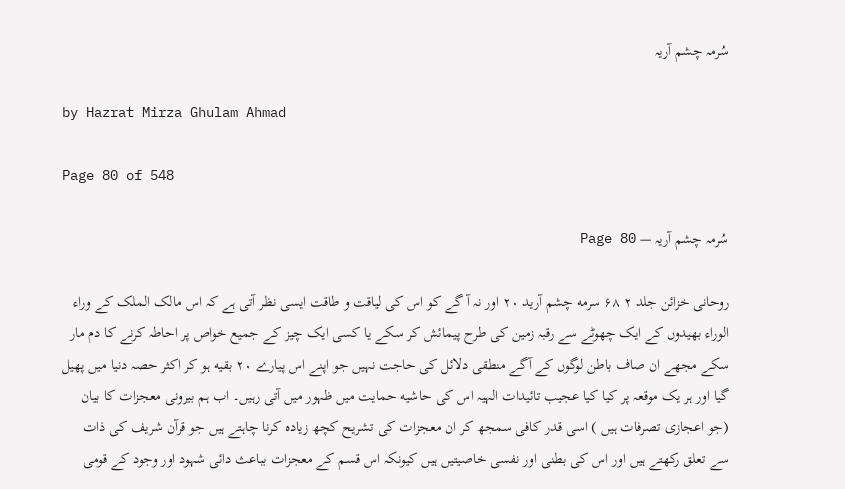سُرمہ چشم آریہ

by Hazrat Mirza Ghulam Ahmad

Page 80 of 548

سُرمہ چشم آریہ — Page 80

روحانی خزائن جلد ۲ ۶۸ سرمه چشم آرید ۲۰ اور نہ آ گے کو اس کی لیاقت و طاقت ایسی نظر آتی ہے کہ اس مالک الملک کے وراء الوراء بھیدوں کے ایک چھوٹے سے رقبہ زمین کی طرح پیمائش کر سکے یا کسی ایک چیز کے جمیع خواص پر احاطہ کرنے کا دم مار سکے مجھے ان صاف باطن لوگوں کے آگے منطقی دلائل کی حاجت نہیں جو اپنے اس پیارے ۲۰ بقیه ہو کر اکثر حصہ دنیا میں پھیل گیا اور ہر یک موقعہ پر کیا کیا عجیب تائیدات الہیہ اس کی حاشیه حمایت میں ظہور میں آتی رہیں۔ اب ہم بیرونی معجزات کا بیان (جو اعجازی تصرفات ہیں ) اسی قدر کافی سمجھ کر ان معجزات کی تشریح کچھ زیادہ کرنا چاہتے ہیں جو قرآن شریف کی ذات سے تعلق رکھتے ہیں اور اس کی بطنی اور نفسی خاصیتیں ہیں کیونکہ اس قسم کے معجزات بباعث دائی شہود اور وجود کے قومی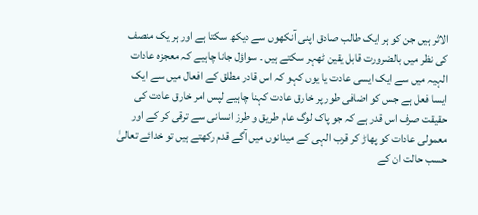الاثر ہیں جن کو ہر ایک طالب صادق اپنی آنکھوں سے دیکھ سکتا ہے اور ہر یک منصف کی نظر میں بالضرورت قابل یقین ٹھہر سکتے ہیں ۔ سواؤل جانا چاہیے کہ معجزہ عادات الہیہ میں سے ایک ایسی عادت یا یوں کہو کہ اس قادر مطلق کے افعال میں سے ایک ایسا فعل ہے جس کو اضافی طور پر خارق عادت کہنا چاہیے لپس امر خارق عادت کی حقیقت صرف اس قدر ہے کہ جو پاک لوگ عام طریق و طرز انسانی سے ترقی کر کے اور معمولی عادات کو پھاڑ کر قرب الہی کے میدانوں میں آگے قدم رکھتے ہیں تو خدائے تعالیٰ حسب حالت ان کے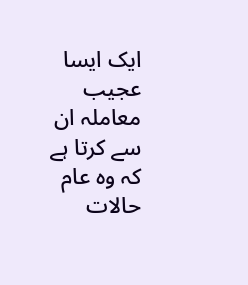ایک ایسا عجیب معاملہ ان سے کرتا ہے کہ وہ عام حالات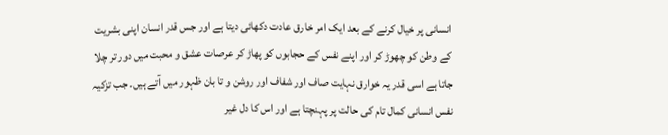انسانی پر خیال کرنے کے بعد ایک امر خارق عادت دکھائی دیتا ہے اور جس قدر انسان اپنی بشریت کے وطن کو چھوڑ کر اور اپنے نفس کے حجابوں کو پھاڑ کر عرصات عشق و محبت میں دور تر چلا جاتا ہے اسی قدر یہ خوارق نہایت صاف اور شفاف اور روشن و تا بان ظہور میں آتے ہیں۔ جب تزکیہ نفس انسانی کمال تام کی حالت پر پہنچتا ہے اور اس کا دل غیر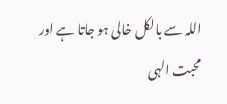اللہ سے بالکل خالی ہو جاتا ہے اور محبت الہی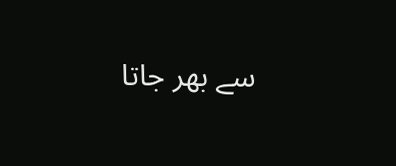سے بھر جاتا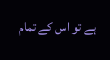ہے تو اس کے تمام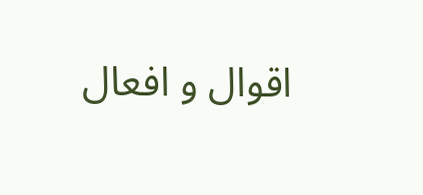اقوال و افعال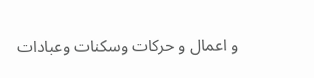و اعمال و حرکات وسکنات وعبادات